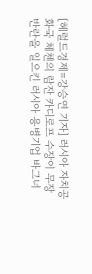[헤럴드경제=강승연 기자] 러시아 자치공화국 체첸의 람잔 카디로프 수장이 무장 반란을 일으킨 러시아 용병기업 바그너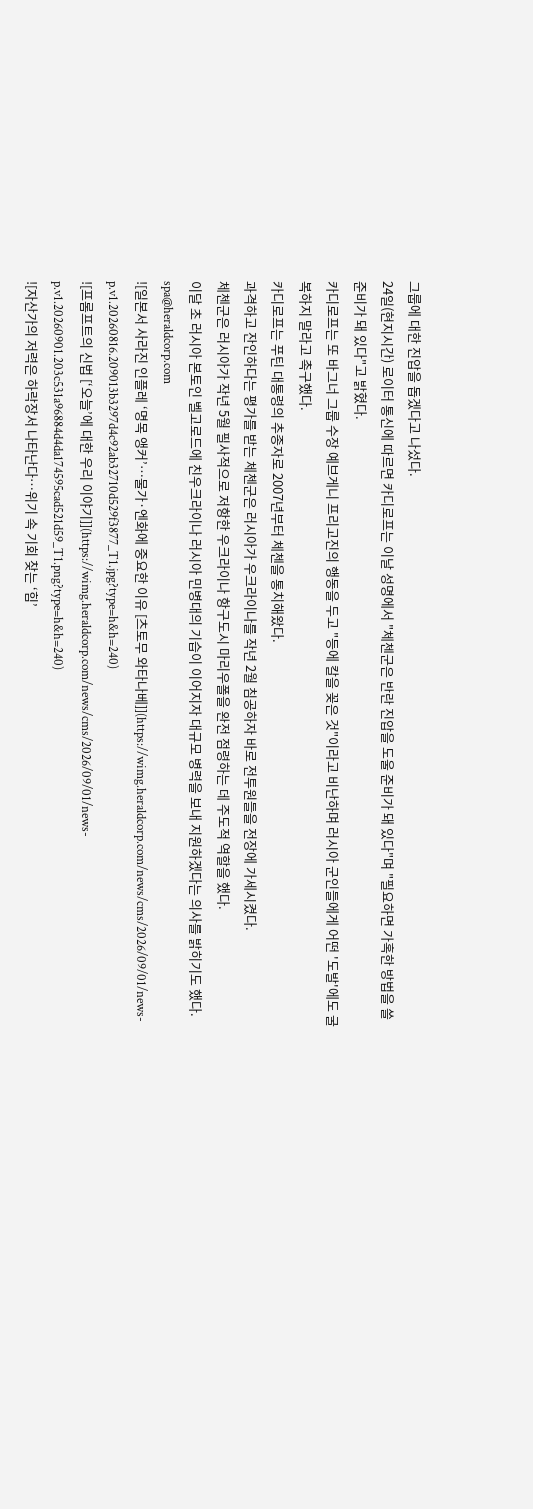그룹에 대한 진압을 돕겠다고 나섰다.
24일(현지시간) 로이터 통신에 따르면 카디로프는 이날 성명에서 "체첸군은 반란 진압을 도울 준비가 돼 있다"며 "필요하면 가혹한 방법을 쓸 준비가 돼 있다"고 밝혔다.
카디로프는 또 바그너 그룹 수장 예브게니 프리고진의 행동을 두고 "등에 칼을 꽂은 것"이라고 비난하며 러시아 군인들에게 어떤 '도발'에도 굴복하지 말라고 촉구했다.
카디로프는 푸틴 대통령의 추종자로 2007년부터 체첸을 통치해왔다.
과격하고 잔인하다는 평가를 받는 체첸군은 러시아가 우크라이나를 작년 2월 침공하자 바로 전투원들을 전장에 가세시켰다.
체첸군은 러시아가 작년 5월 필사적으로 저항한 우크라이나 항구도시 마리우폴을 완전 점령하는 데 주도적 역할을 했다.
이달 초 러시아 본토인 벨고로드에 친우크라이나 러시아 민병대의 기습이 이어지자 대규모 병력을 보내 지원하겠다는 의사를 밝히기도 했다.
spa@heraldcorp.com
![일본서 사라진 인플레 ‘명목 앵커’…물가·엔화에 중요한 이유 [츠토무 와타나베]](https://wimg.heraldcorp.com/news/cms/2026/09/01/news-p.v1.20260816.209013b3297d4c92ab32710d529f3877_T1.jpg?type=h&h=240)
![프롬프트의 신법 [‘오늘’에 대한 우리 이야기]](https://wimg.heraldcorp.com/news/cms/2026/09/01/news-p.v1.20260901.203c531a96884d4da174595cad521d59_T1.png?type=h&h=240)
![자산가의 저력은 하락장서 나타난다…위기 속 기회 찾는 ‘힘’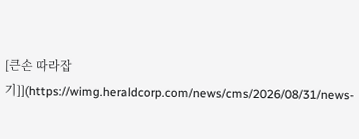[큰손 따라잡기]](https://wimg.heraldcorp.com/news/cms/2026/08/31/news-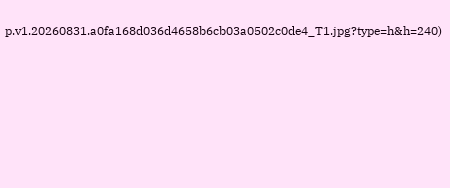p.v1.20260831.a0fa168d036d4658b6cb03a0502c0de4_T1.jpg?type=h&h=240)